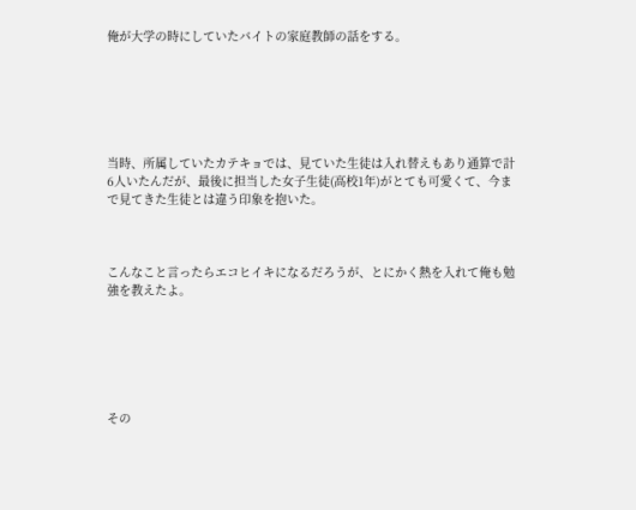俺が大学の時にしていたバイトの家庭教師の話をする。






当時、所属していたカテキョでは、見ていた生徒は入れ替えもあり通算で計6人いたんだが、最後に担当した女子生徒(高校1年)がとても可愛くて、今まで見てきた生徒とは違う印象を抱いた。



こんなこと言ったらエコヒイキになるだろうが、とにかく熱を入れて俺も勉強を教えたよ。






その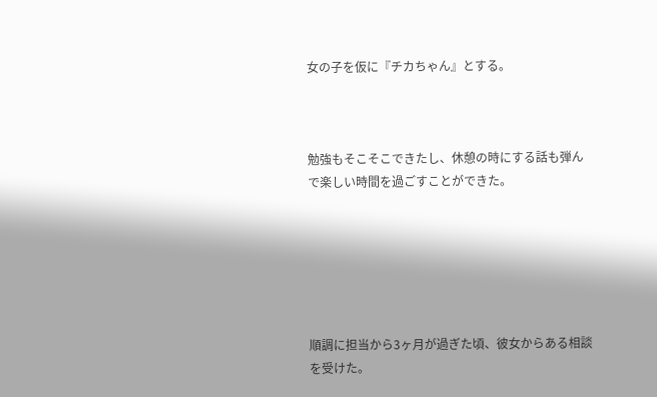女の子を仮に『チカちゃん』とする。



勉強もそこそこできたし、休憩の時にする話も弾んで楽しい時間を過ごすことができた。






順調に担当から3ヶ月が過ぎた頃、彼女からある相談を受けた。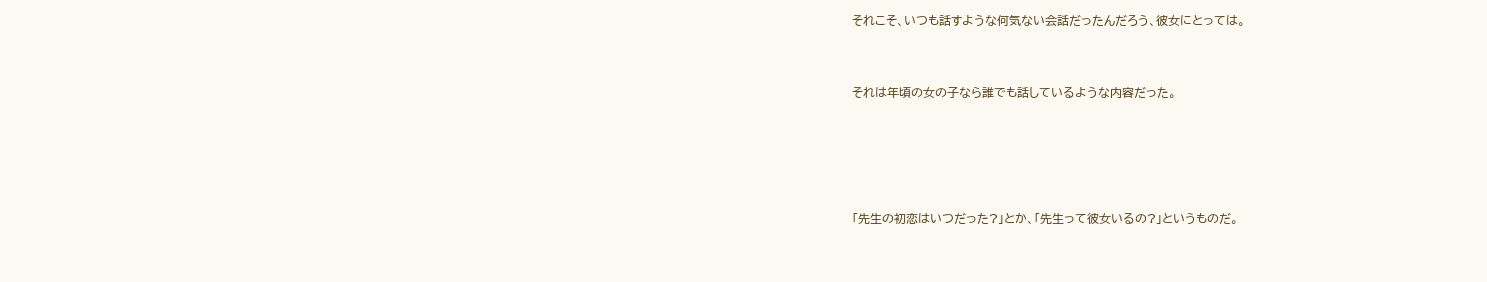それこそ、いつも話すような何気ない会話だったんだろう、彼女にとっては。



それは年頃の女の子なら誰でも話しているような内容だった。






「先生の初恋はいつだった?」とか、「先生って彼女いるの?」というものだ。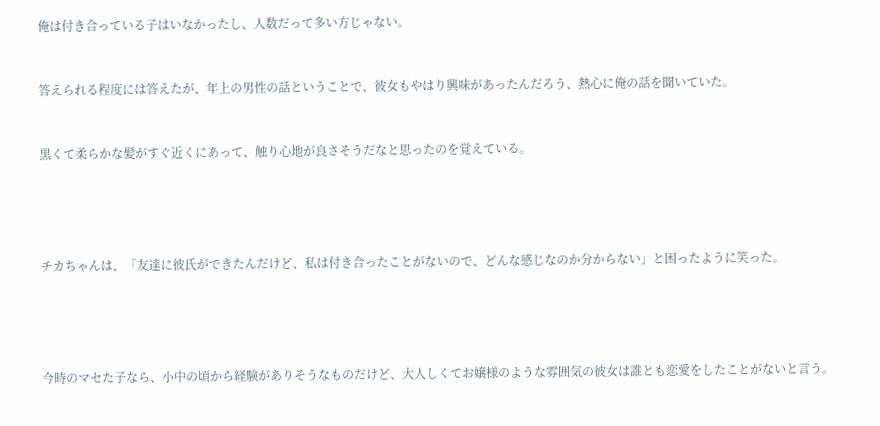俺は付き合っている子はいなかったし、人数だって多い方じゃない。



答えられる程度には答えたが、年上の男性の話ということで、彼女もやはり興味があったんだろう、熱心に俺の話を聞いていた。



黒くて柔らかな髪がすぐ近くにあって、触り心地が良さそうだなと思ったのを覚えている。






チカちゃんは、「友達に彼氏ができたんだけど、私は付き合ったことがないので、どんな感じなのか分からない」と困ったように笑った。






今時のマセた子なら、小中の頃から経験がありそうなものだけど、大人しくてお嬢様のような雰囲気の彼女は誰とも恋愛をしたことがないと言う。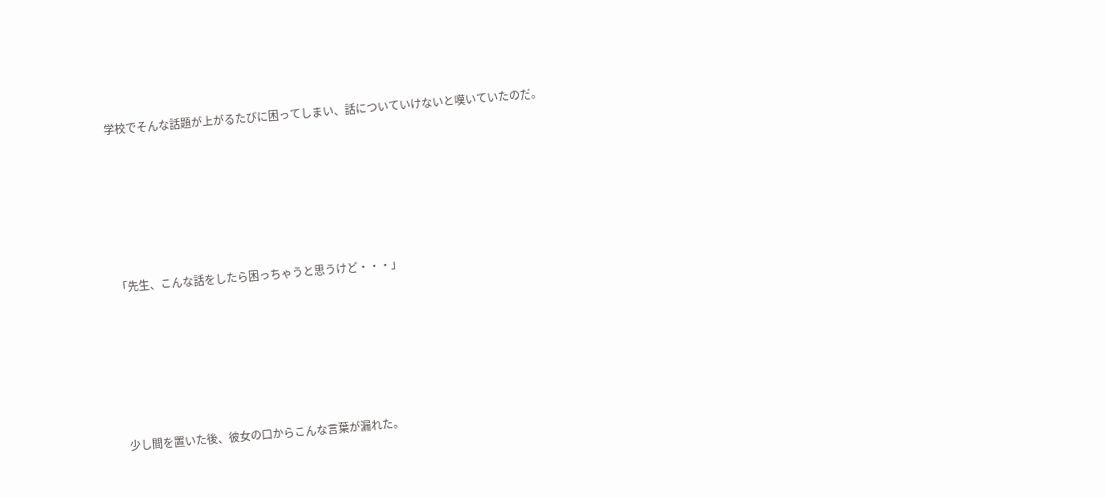学校でそんな話題が上がるたびに困ってしまい、話についていけないと嘆いていたのだ。






「先生、こんな話をしたら困っちゃうと思うけど・・・」






少し間を置いた後、彼女の口からこんな言葉が漏れた。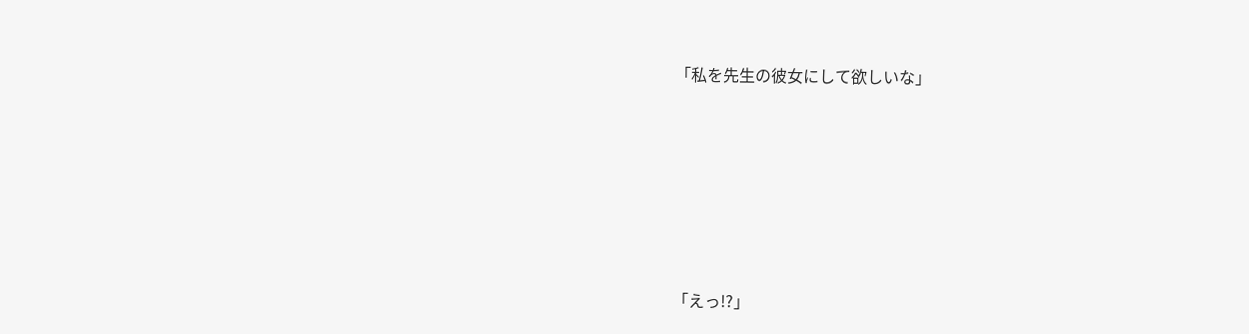「私を先生の彼女にして欲しいな」






「えっ!?」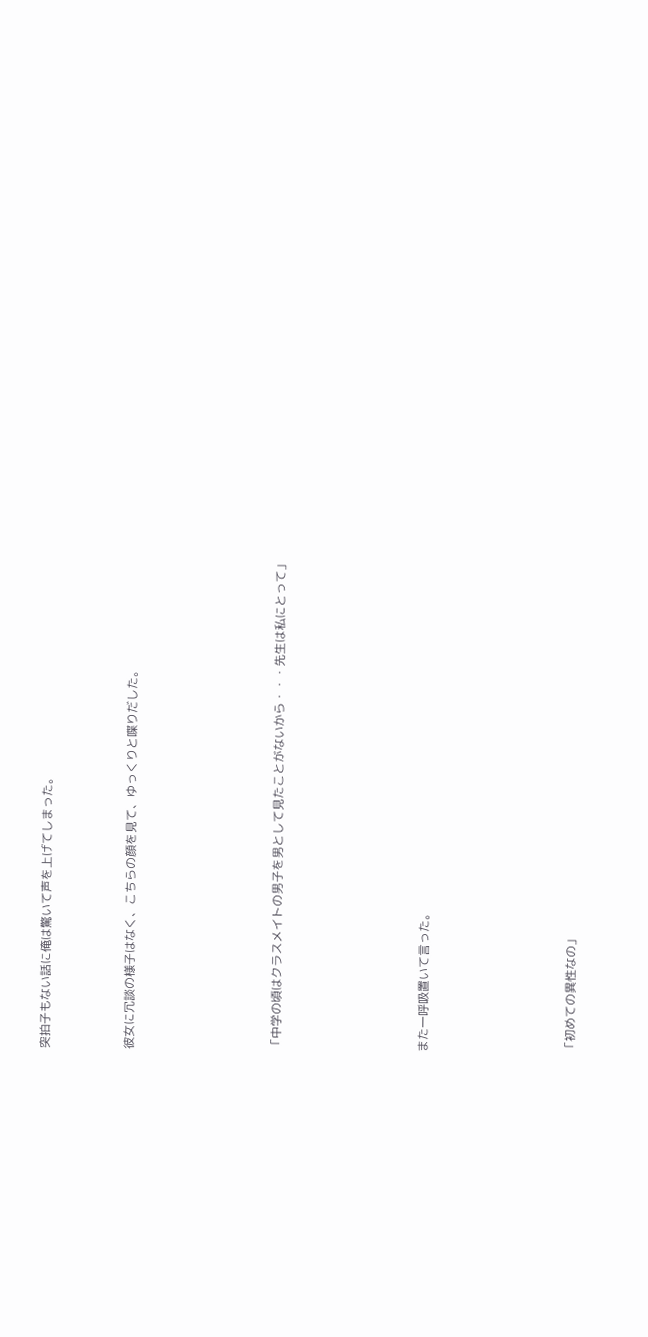突拍子もない話に俺は驚いて声を上げてしまった。



彼女に冗談の様子はなく、こちらの顔を見て、ゆっくりと喋りだした。






「中学の頃はクラスメイトの男子を男として見たことがないから・・・先生は私にとって」






また一呼吸置いて言った。






「初めての異性なの」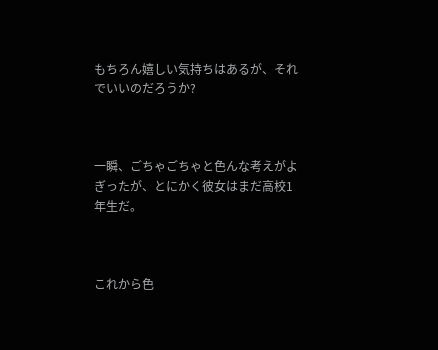もちろん嬉しい気持ちはあるが、それでいいのだろうか?



一瞬、ごちゃごちゃと色んな考えがよぎったが、とにかく彼女はまだ高校1年生だ。



これから色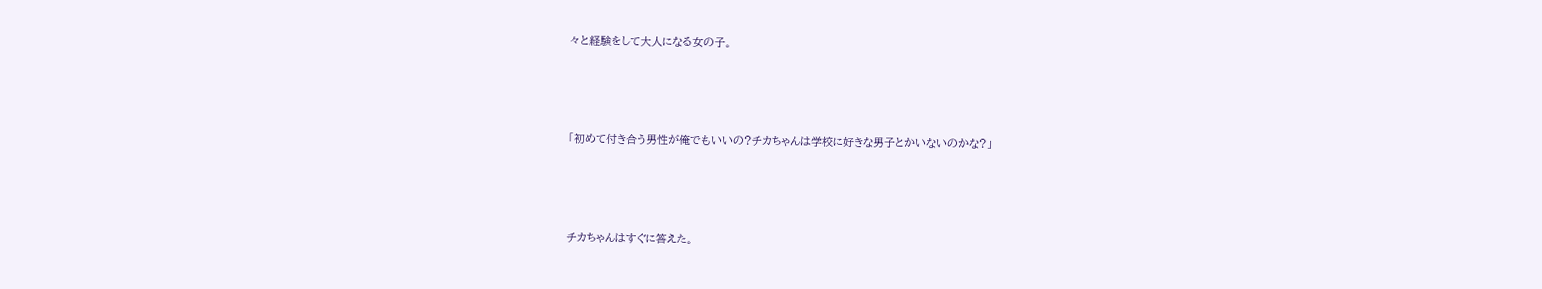々と経験をして大人になる女の子。






「初めて付き合う男性が俺でもいいの?チカちゃんは学校に好きな男子とかいないのかな?」






チカちゃんはすぐに答えた。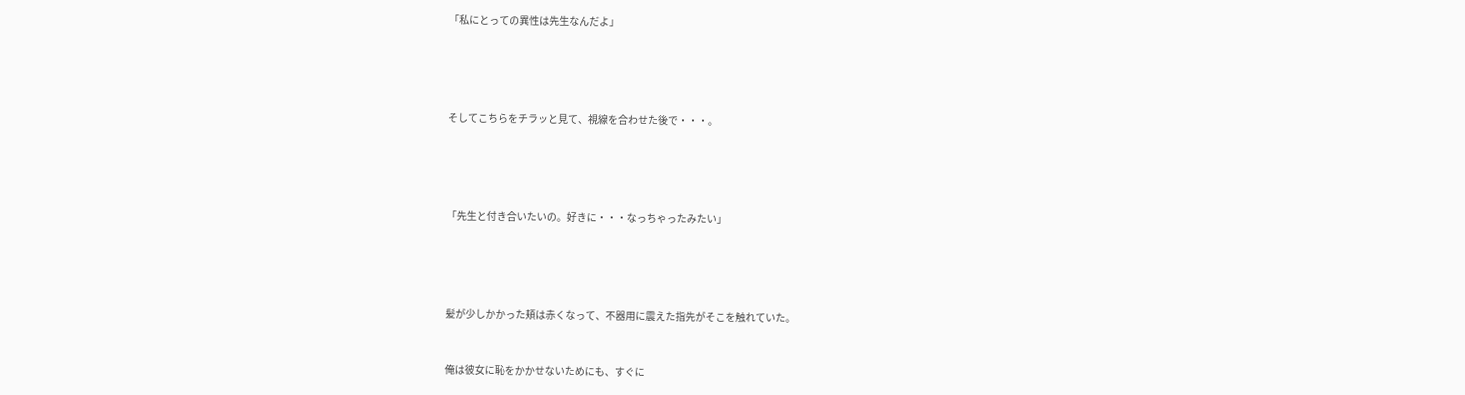「私にとっての異性は先生なんだよ」






そしてこちらをチラッと見て、視線を合わせた後で・・・。






「先生と付き合いたいの。好きに・・・なっちゃったみたい」






髪が少しかかった頬は赤くなって、不器用に震えた指先がそこを触れていた。



俺は彼女に恥をかかせないためにも、すぐに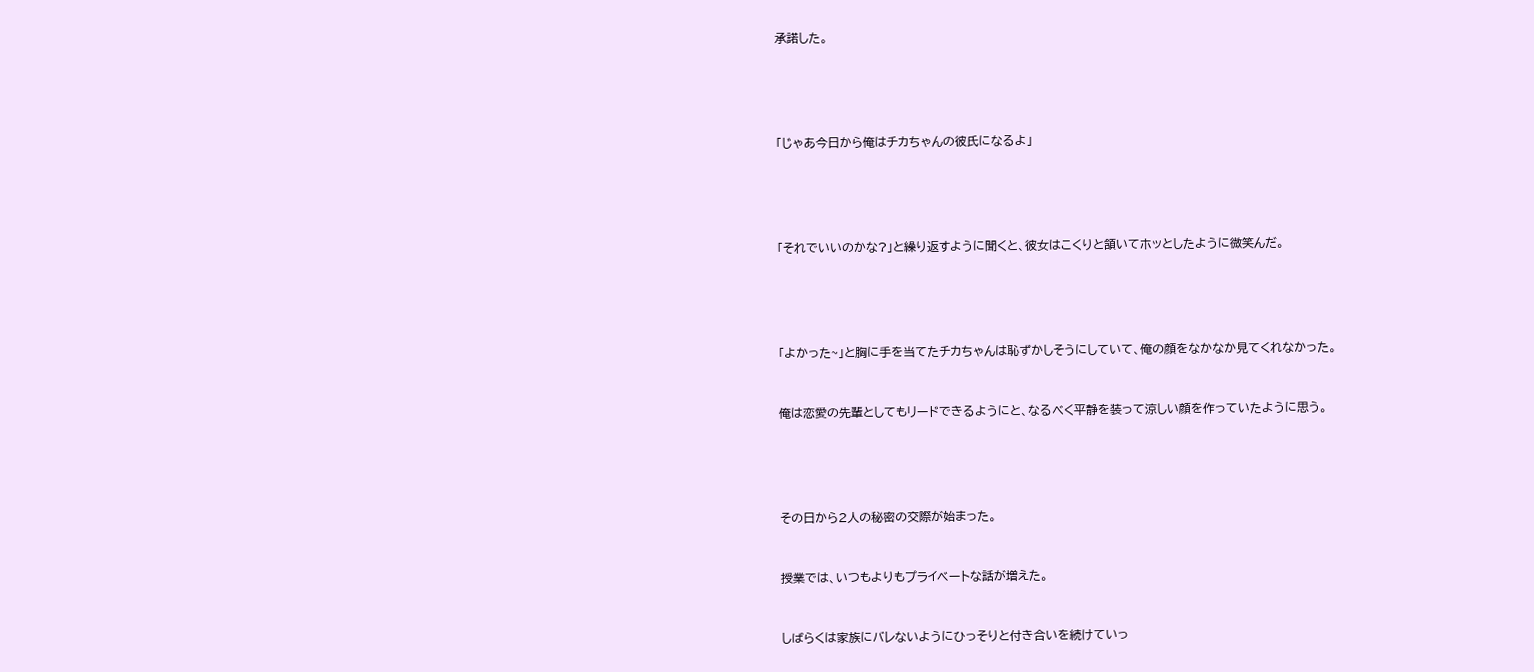承諾した。






「じゃあ今日から俺はチカちゃんの彼氏になるよ」






「それでいいのかな?」と繰り返すように聞くと、彼女はこくりと頷いてホッとしたように微笑んだ。






「よかった~」と胸に手を当てたチカちゃんは恥ずかしそうにしていて、俺の顔をなかなか見てくれなかった。



俺は恋愛の先輩としてもリードできるようにと、なるべく平静を装って涼しい顔を作っていたように思う。






その日から2人の秘密の交際が始まった。



授業では、いつもよりもプライベートな話が増えた。



しばらくは家族にバレないようにひっそりと付き合いを続けていっ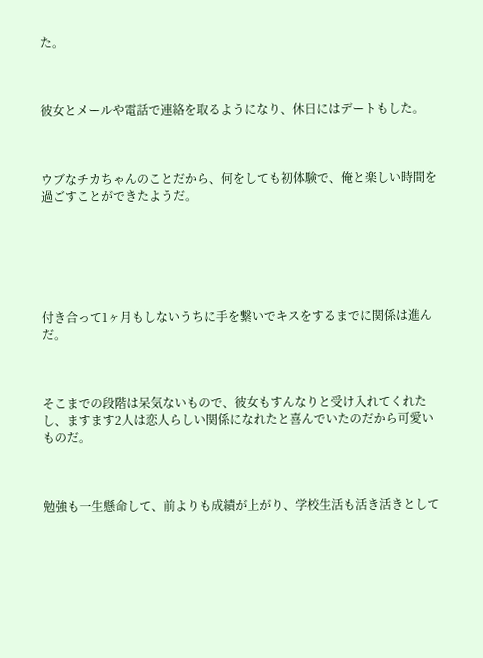た。



彼女とメールや電話で連絡を取るようになり、休日にはデートもした。



ウブなチカちゃんのことだから、何をしても初体験で、俺と楽しい時間を過ごすことができたようだ。






付き合って1ヶ月もしないうちに手を繋いでキスをするまでに関係は進んだ。



そこまでの段階は呆気ないもので、彼女もすんなりと受け入れてくれたし、ますます2人は恋人らしい関係になれたと喜んでいたのだから可愛いものだ。



勉強も一生懸命して、前よりも成績が上がり、学校生活も活き活きとして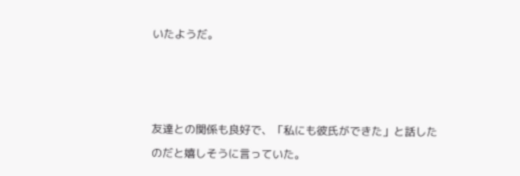いたようだ。



友達との関係も良好で、「私にも彼氏ができた」と話したのだと嬉しそうに言っていた。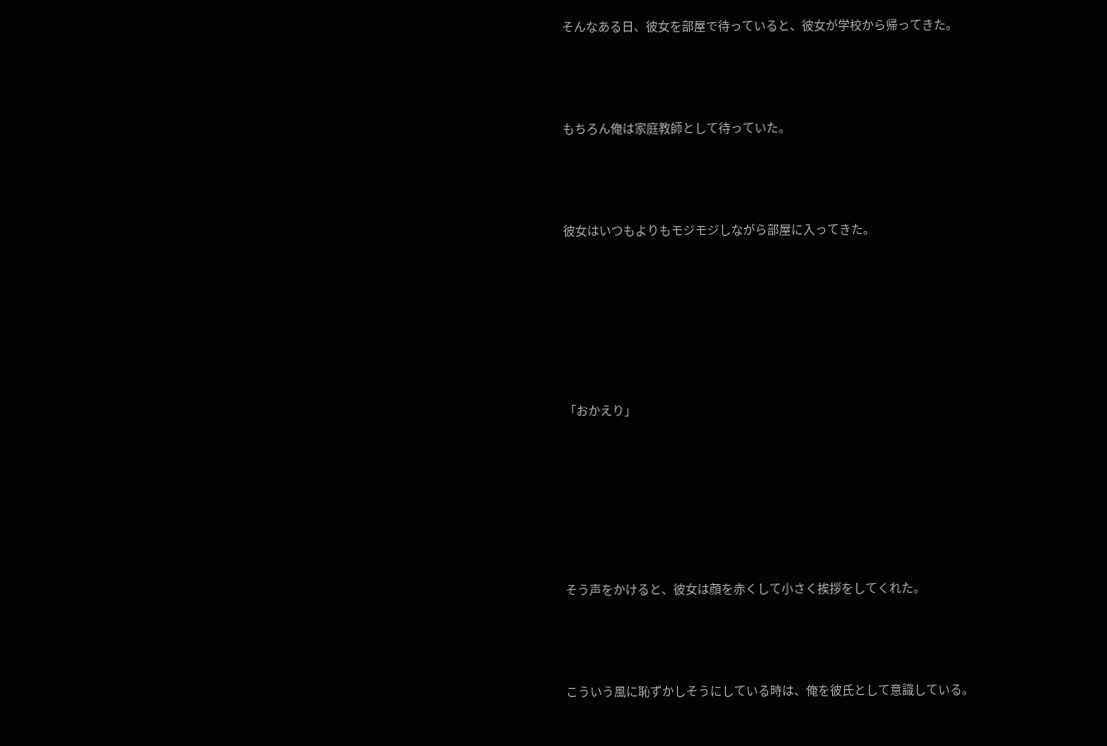そんなある日、彼女を部屋で待っていると、彼女が学校から帰ってきた。



もちろん俺は家庭教師として待っていた。



彼女はいつもよりもモジモジしながら部屋に入ってきた。






「おかえり」






そう声をかけると、彼女は顔を赤くして小さく挨拶をしてくれた。



こういう風に恥ずかしそうにしている時は、俺を彼氏として意識している。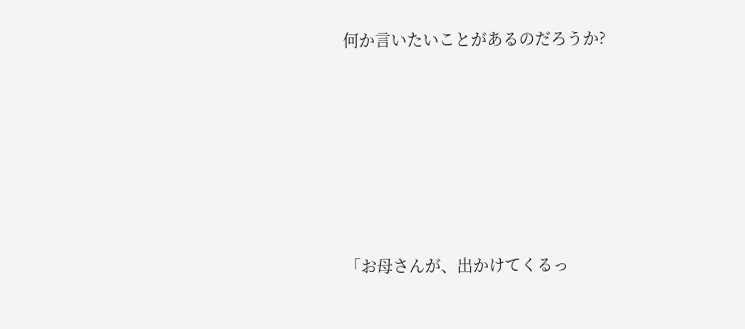何か言いたいことがあるのだろうか?






「お母さんが、出かけてくるっ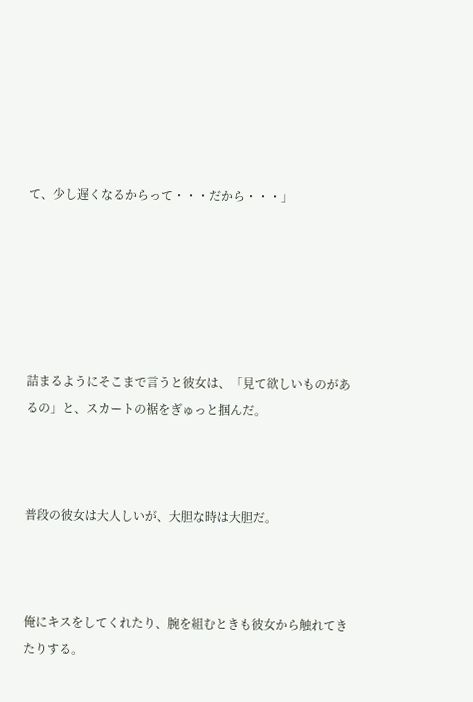て、少し遅くなるからって・・・だから・・・」






詰まるようにそこまで言うと彼女は、「見て欲しいものがあるの」と、スカートの裾をぎゅっと掴んだ。



普段の彼女は大人しいが、大胆な時は大胆だ。



俺にキスをしてくれたり、腕を組むときも彼女から触れてきたりする。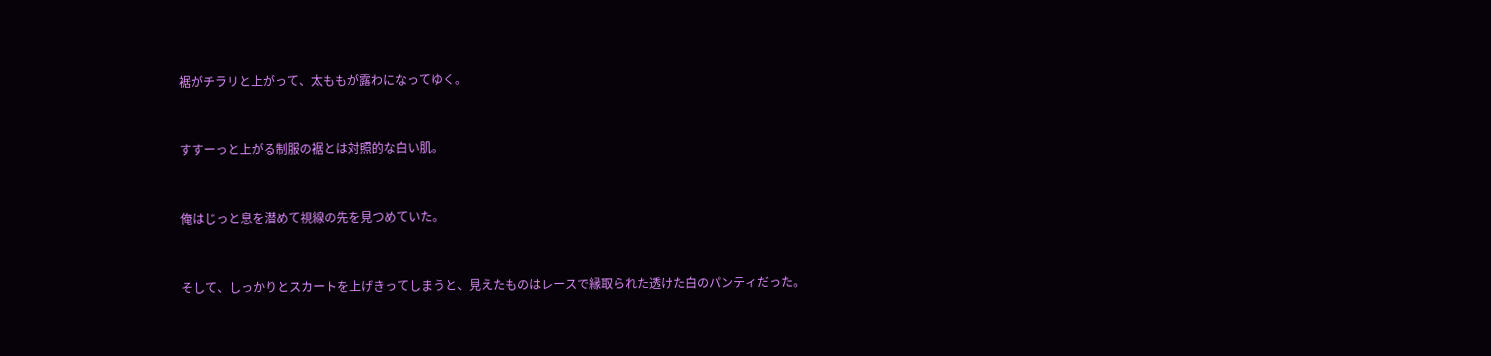裾がチラリと上がって、太ももが露わになってゆく。



すすーっと上がる制服の裾とは対照的な白い肌。



俺はじっと息を潜めて視線の先を見つめていた。



そして、しっかりとスカートを上げきってしまうと、見えたものはレースで縁取られた透けた白のパンティだった。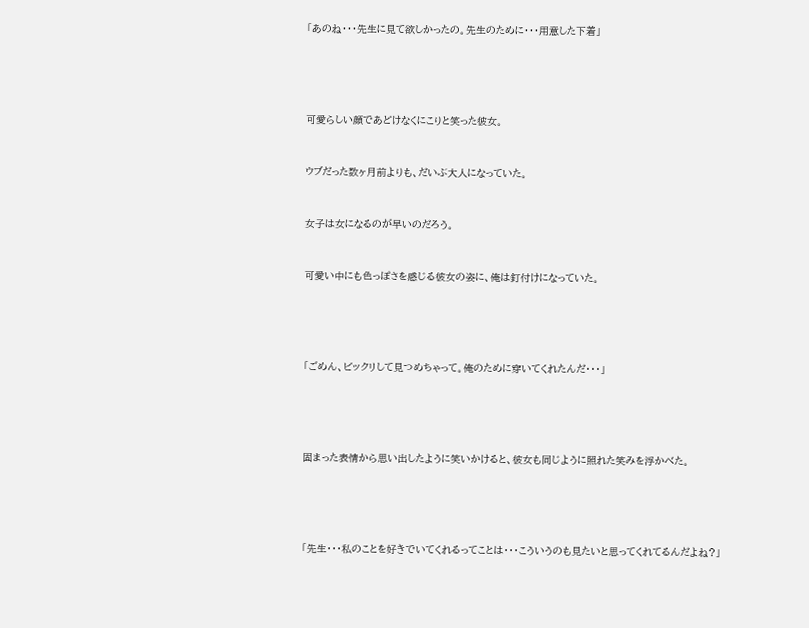「あのね・・・先生に見て欲しかったの。先生のために・・・用意した下着」






可愛らしい顔であどけなくにこりと笑った彼女。



ウブだった数ヶ月前よりも、だいぶ大人になっていた。



女子は女になるのが早いのだろう。



可愛い中にも色っぽさを感じる彼女の姿に、俺は釘付けになっていた。






「ごめん、ビックリして見つめちゃって。俺のために穿いてくれたんだ・・・」






固まった表情から思い出したように笑いかけると、彼女も同じように照れた笑みを浮かべた。






「先生・・・私のことを好きでいてくれるってことは・・・こういうのも見たいと思ってくれてるんだよね?」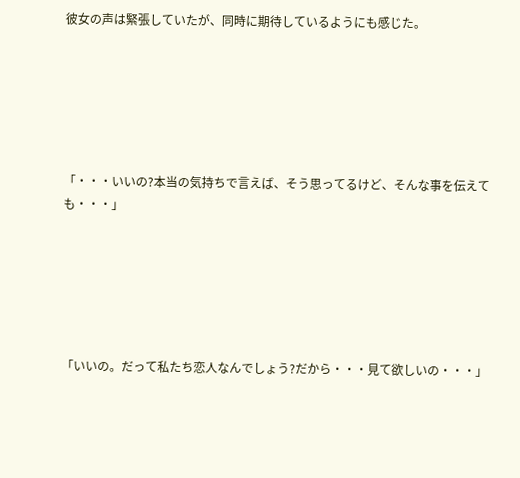彼女の声は緊張していたが、同時に期待しているようにも感じた。






「・・・いいの?本当の気持ちで言えば、そう思ってるけど、そんな事を伝えても・・・」






「いいの。だって私たち恋人なんでしょう?だから・・・見て欲しいの・・・」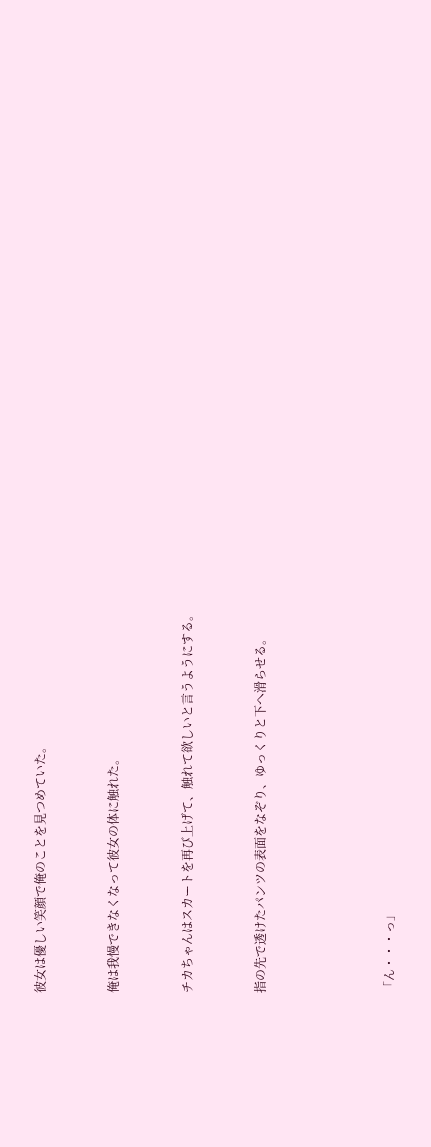彼女は優しい笑顔で俺のことを見つめていた。



俺は我慢できなくなって彼女の体に触れた。



チカちゃんはスカートを再び上げて、触れて欲しいと言うようにする。



指の先で透けたパンツの表面をなぞり、ゆっくりと下へ滑らせる。






「ん・・・っ」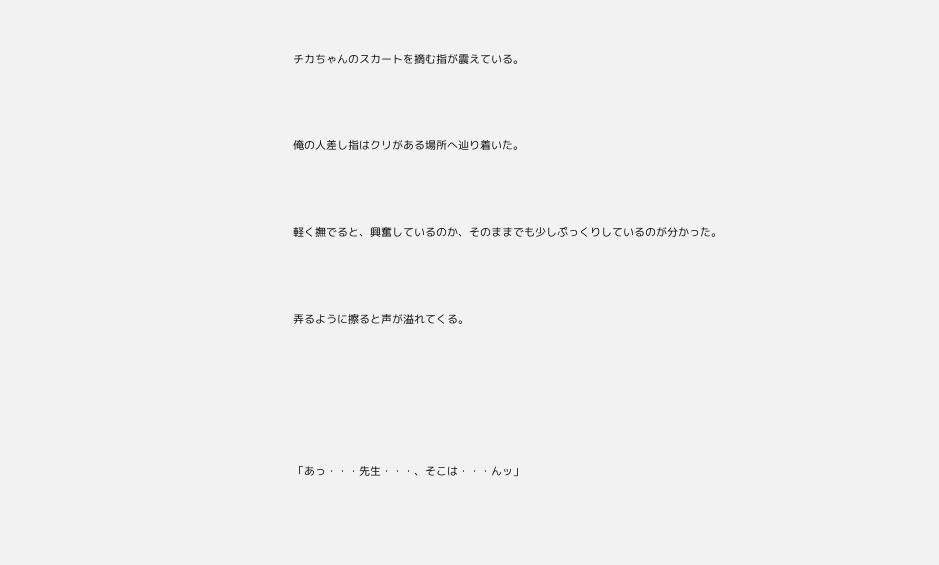チカちゃんのスカートを摘む指が震えている。



俺の人差し指はクリがある場所へ辿り着いた。



軽く撫でると、興奮しているのか、そのままでも少しぷっくりしているのが分かった。



弄るように擦ると声が溢れてくる。






「あっ・・・先生・・・、そこは・・・んッ」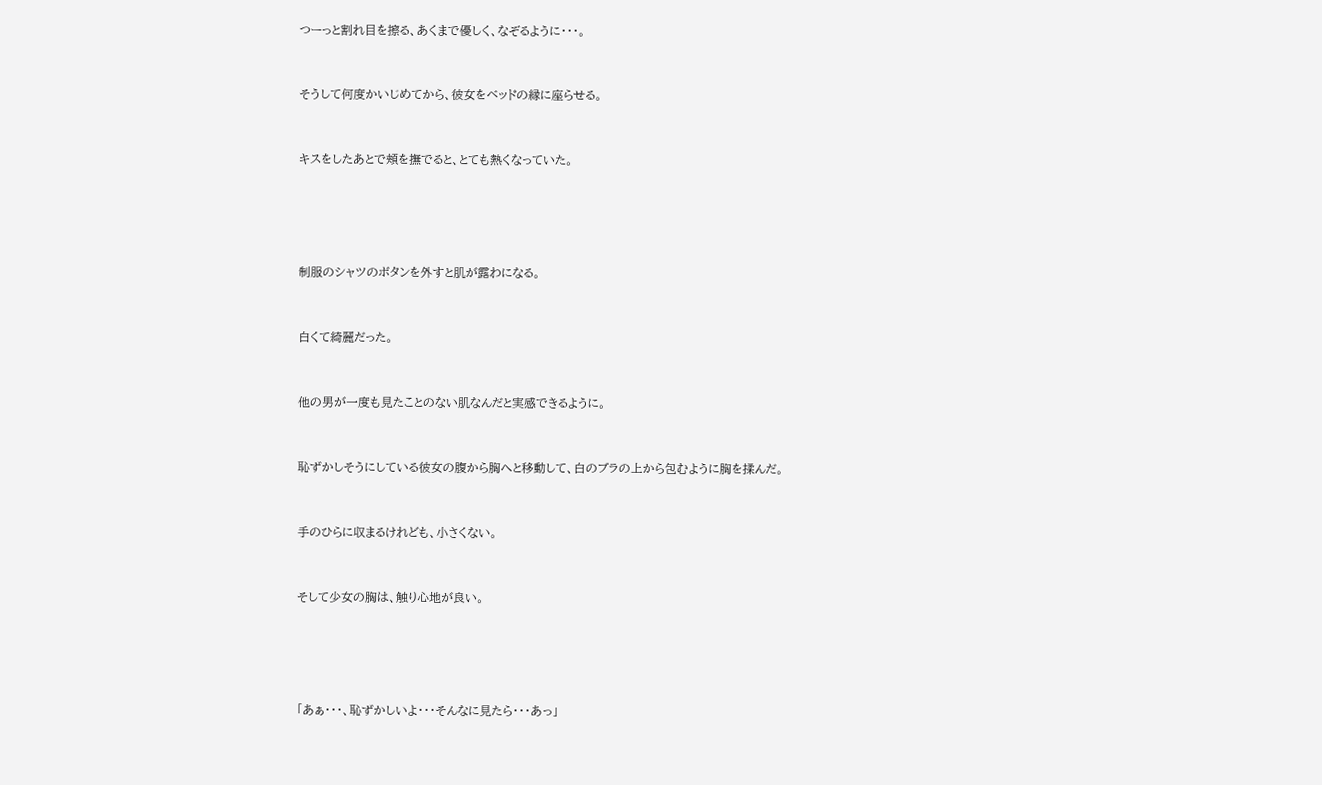つーっと割れ目を擦る、あくまで優しく、なぞるように・・・。



そうして何度かいじめてから、彼女をベッドの縁に座らせる。



キスをしたあとで頬を撫でると、とても熱くなっていた。






制服のシャツのボタンを外すと肌が露わになる。



白くて綺麗だった。



他の男が一度も見たことのない肌なんだと実感できるように。



恥ずかしそうにしている彼女の腹から胸へと移動して、白のブラの上から包むように胸を揉んだ。



手のひらに収まるけれども、小さくない。



そして少女の胸は、触り心地が良い。






「あぁ・・・、恥ずかしいよ・・・そんなに見たら・・・あっ」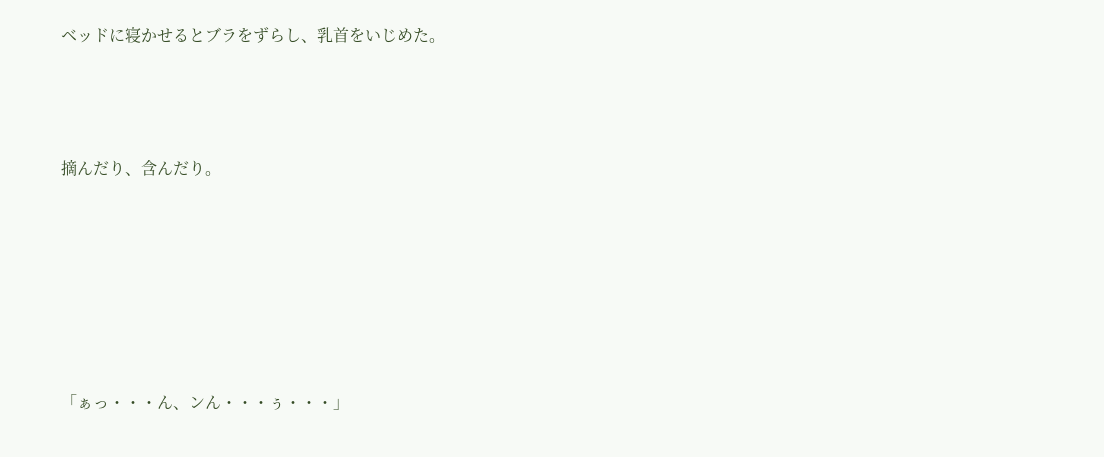ベッドに寝かせるとブラをずらし、乳首をいじめた。



摘んだり、含んだり。






「ぁっ・・・ん、ンん・・・ぅ・・・」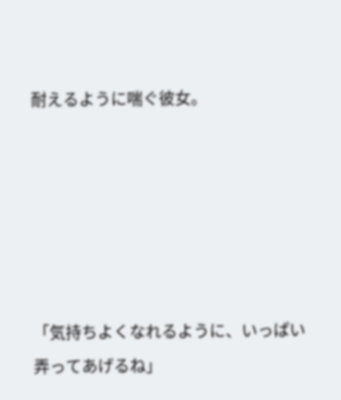耐えるように喘ぐ彼女。






「気持ちよくなれるように、いっぱい弄ってあげるね」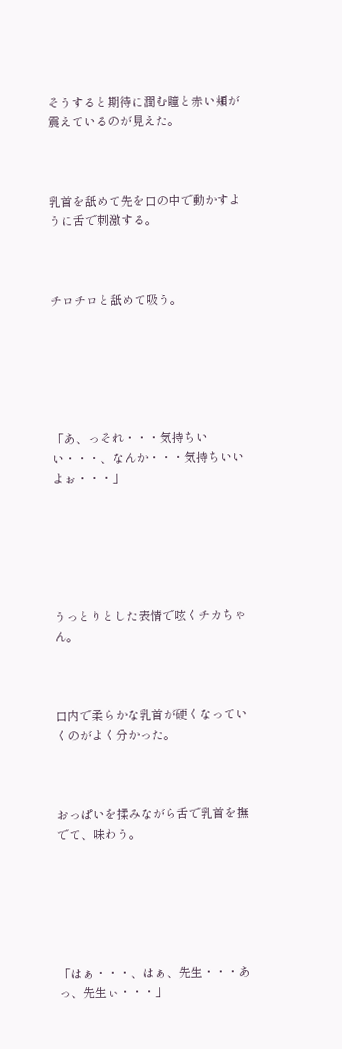そうすると期待に潤む瞳と赤い頬が震えているのが見えた。



乳首を舐めて先を口の中で動かすように舌で刺激する。



チロチロと舐めて吸う。






「あ、っそれ・・・気持ちいい・・・、なんか・・・気持ちいいよぉ・・・」






うっとりとした表情で呟くチカちゃん。



口内で柔らかな乳首が硬くなっていくのがよく分かった。



おっぱいを揉みながら舌で乳首を撫でて、味わう。






「はぁ・・・、はぁ、先生・・・あっ、先生ぃ・・・」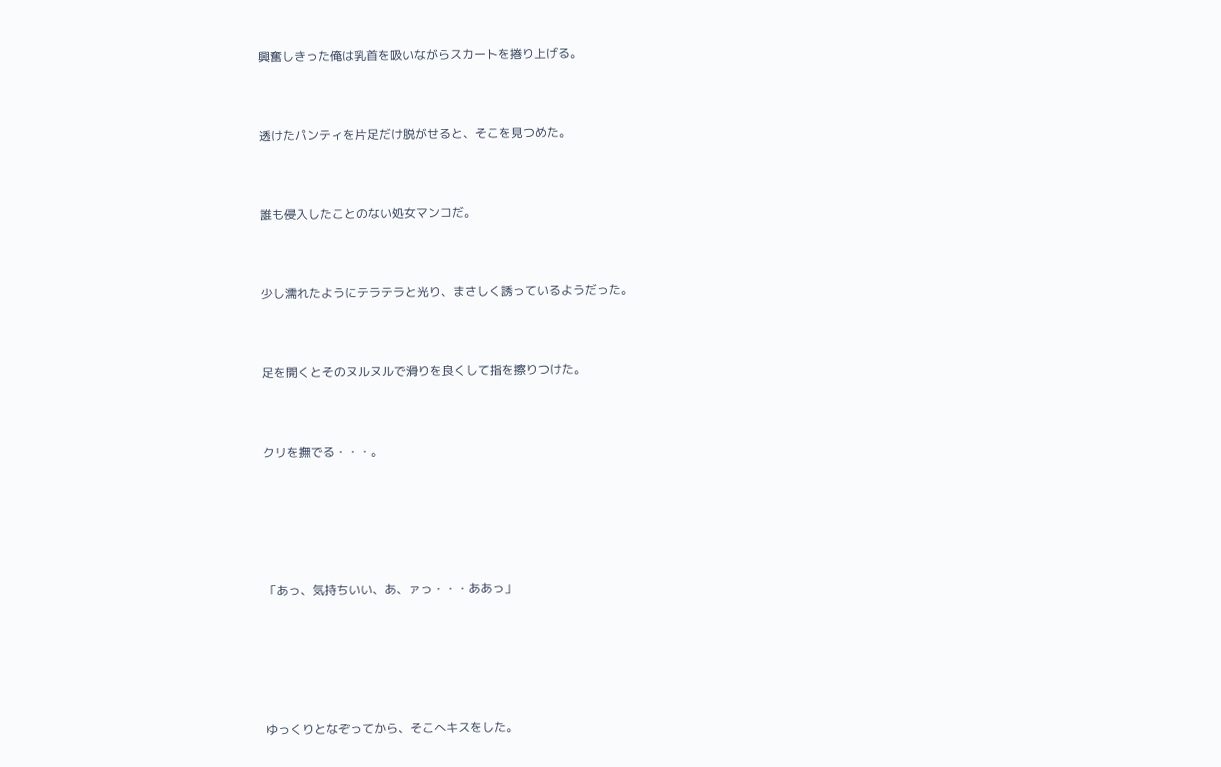興奮しきった俺は乳首を吸いながらスカートを捲り上げる。



透けたパンティを片足だけ脱がせると、そこを見つめた。



誰も侵入したことのない処女マンコだ。



少し濡れたようにテラテラと光り、まさしく誘っているようだった。



足を開くとそのヌルヌルで滑りを良くして指を擦りつけた。



クリを撫でる・・・。






「あっ、気持ちいい、あ、ァっ・・・ああっ」






ゆっくりとなぞってから、そこへキスをした。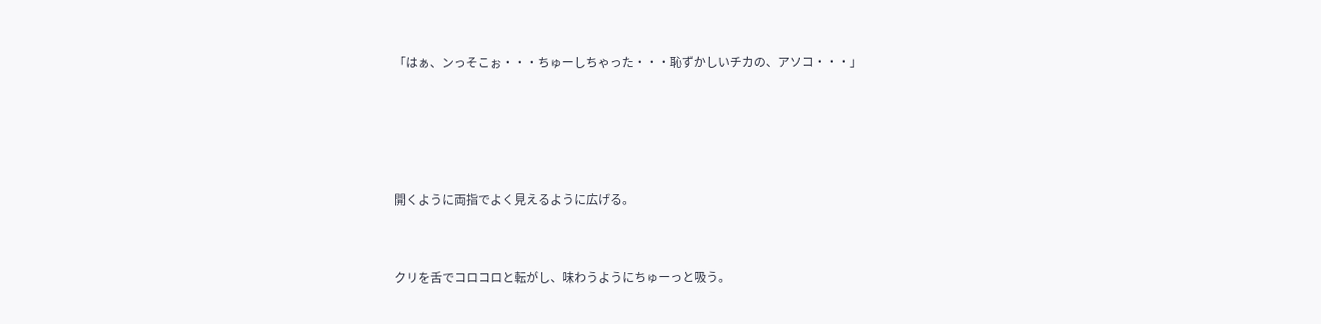「はぁ、ンっそこぉ・・・ちゅーしちゃった・・・恥ずかしいチカの、アソコ・・・」






開くように両指でよく見えるように広げる。



クリを舌でコロコロと転がし、味わうようにちゅーっと吸う。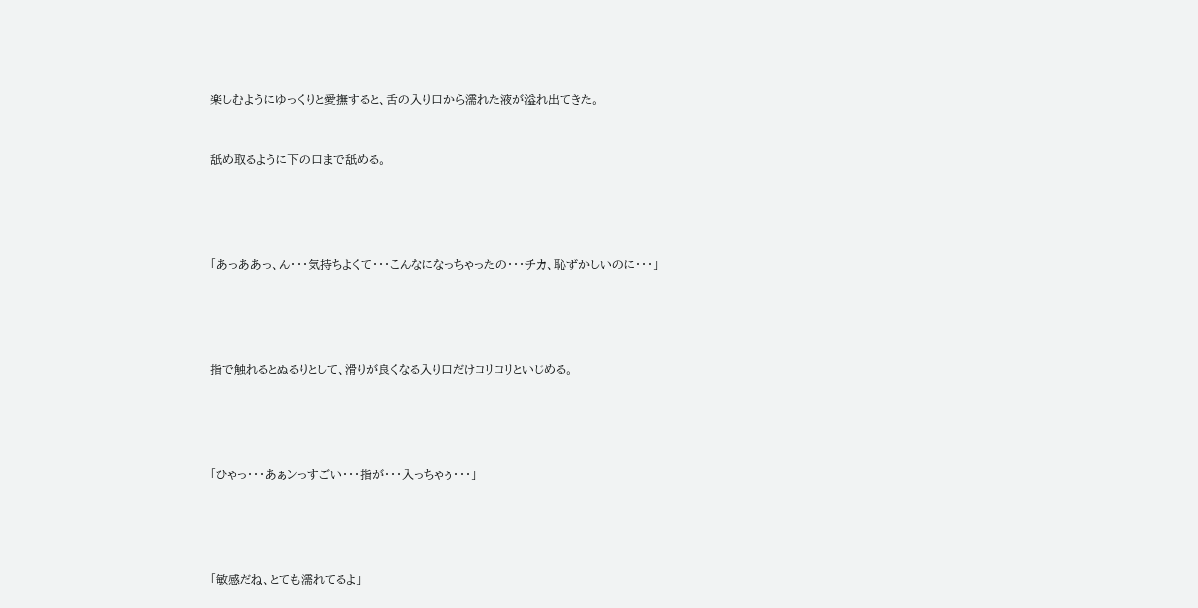楽しむようにゆっくりと愛撫すると、舌の入り口から濡れた液が溢れ出てきた。



舐め取るように下の口まで舐める。






「あっああっ、ん・・・気持ちよくて・・・こんなになっちゃったの・・・チカ、恥ずかしいのに・・・」






指で触れるとぬるりとして、滑りが良くなる入り口だけコリコリといじめる。






「ひゃっ・・・あぁンっすごい・・・指が・・・入っちゃぅ・・・」






「敏感だね、とても濡れてるよ」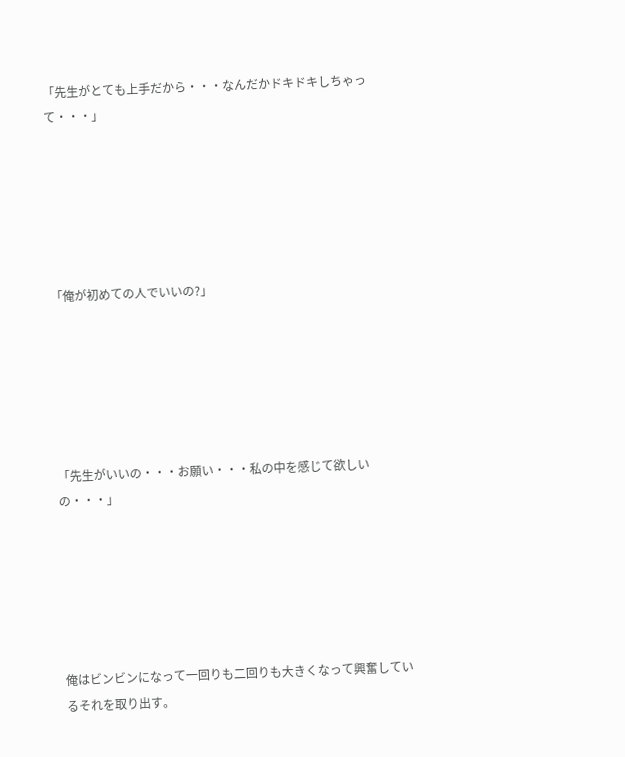「先生がとても上手だから・・・なんだかドキドキしちゃって・・・」






「俺が初めての人でいいの?」






「先生がいいの・・・お願い・・・私の中を感じて欲しいの・・・」






俺はビンビンになって一回りも二回りも大きくなって興奮しているそれを取り出す。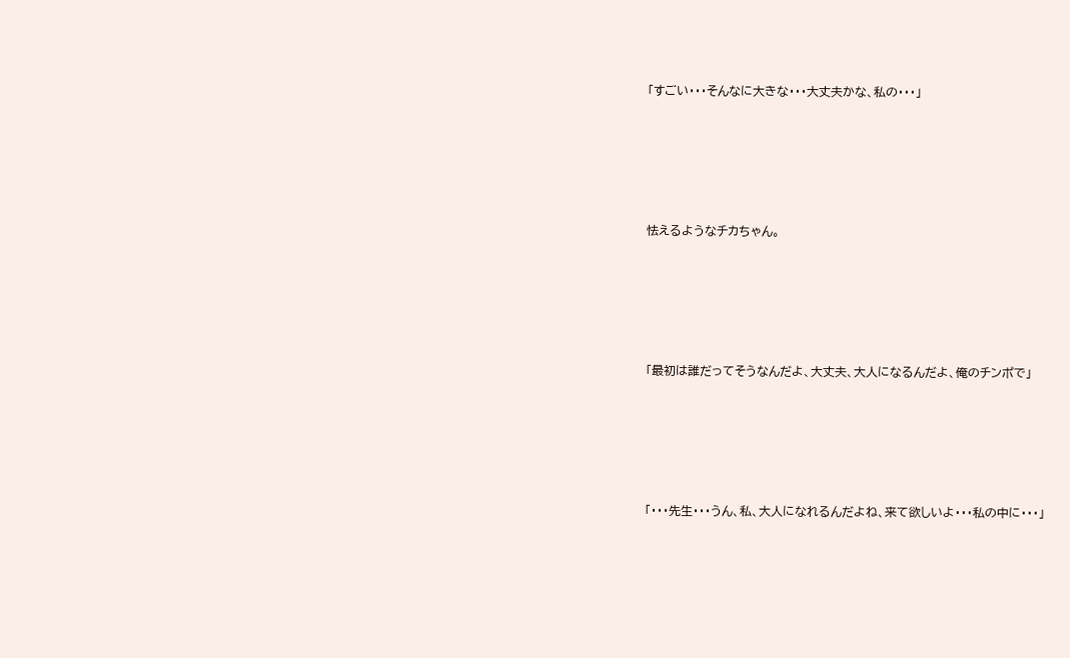「すごい・・・そんなに大きな・・・大丈夫かな、私の・・・」






怯えるようなチカちゃん。






「最初は誰だってそうなんだよ、大丈夫、大人になるんだよ、俺のチンポで」






「・・・先生・・・うん、私、大人になれるんだよね、来て欲しいよ・・・私の中に・・・」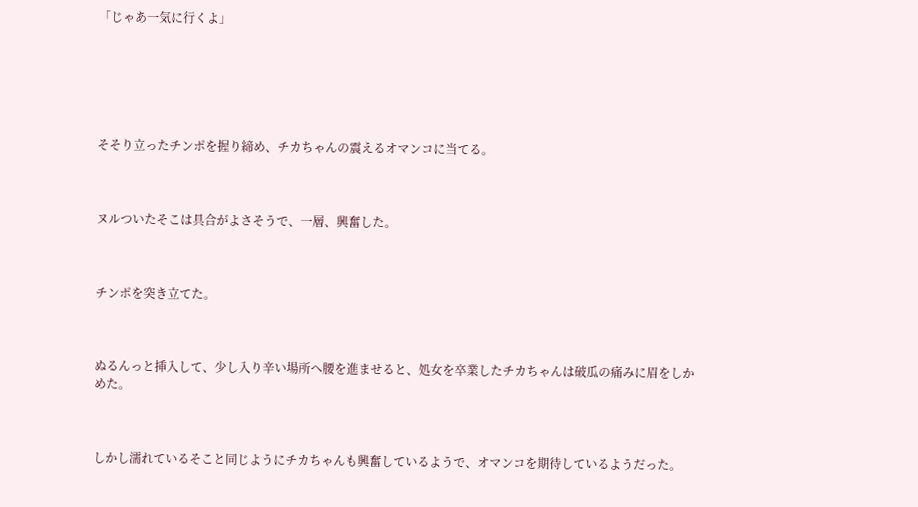「じゃあ一気に行くよ」






そそり立ったチンポを握り締め、チカちゃんの震えるオマンコに当てる。



ヌルついたそこは具合がよさそうで、一層、興奮した。



チンポを突き立てた。



ぬるんっと挿入して、少し入り辛い場所へ腰を進ませると、処女を卒業したチカちゃんは破瓜の痛みに眉をしかめた。



しかし濡れているそこと同じようにチカちゃんも興奮しているようで、オマンコを期待しているようだった。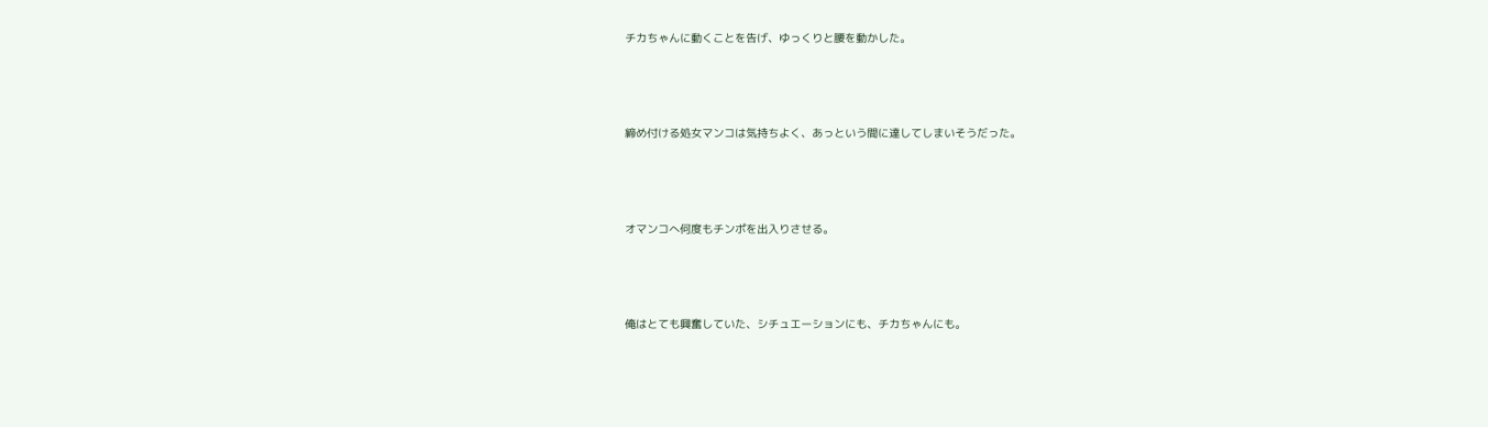チカちゃんに動くことを告げ、ゆっくりと腰を動かした。



締め付ける処女マンコは気持ちよく、あっという間に達してしまいそうだった。



オマンコへ何度もチンポを出入りさせる。



俺はとても興奮していた、シチュエーションにも、チカちゃんにも。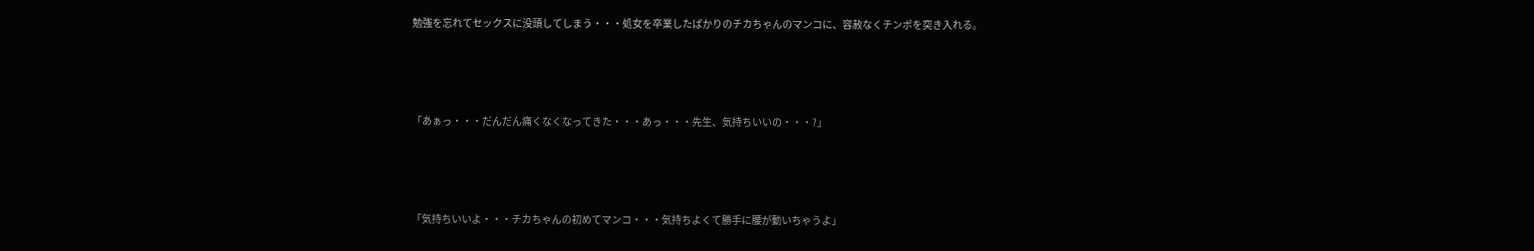勉強を忘れてセックスに没頭してしまう・・・処女を卒業したばかりのチカちゃんのマンコに、容赦なくチンポを突き入れる。






「あぁっ・・・だんだん痛くなくなってきた・・・あっ・・・先生、気持ちいいの・・・?」






「気持ちいいよ・・・チカちゃんの初めてマンコ・・・気持ちよくて勝手に腰が動いちゃうよ」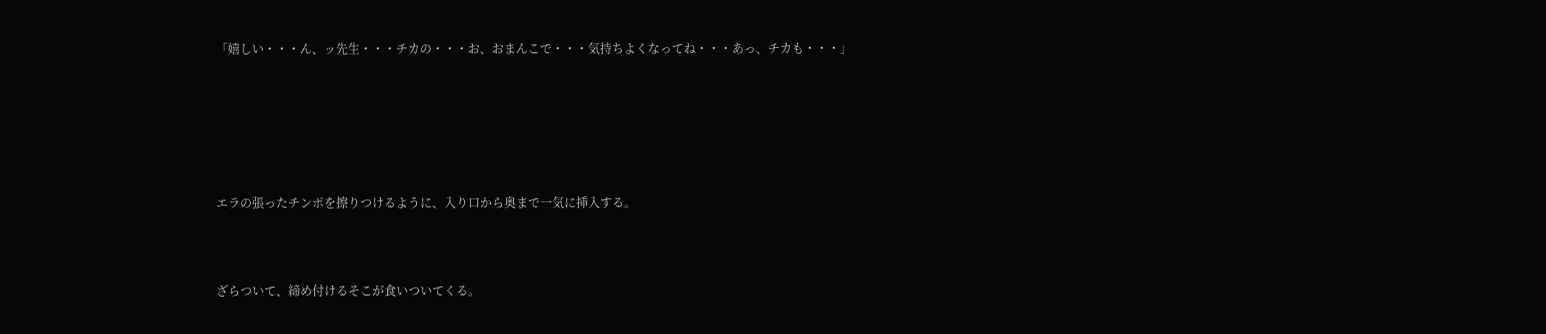「嬉しい・・・ん、ッ先生・・・チカの・・・お、おまんこで・・・気持ちよくなってね・・・あっ、チカも・・・」






エラの張ったチンポを擦りつけるように、入り口から奥まで一気に挿入する。



ざらついて、締め付けるそこが食いついてくる。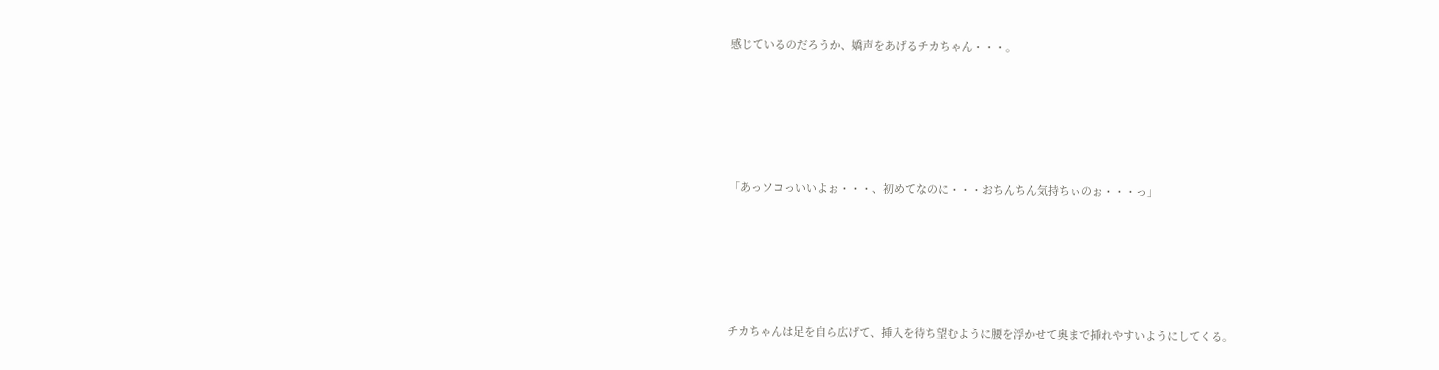感じているのだろうか、嬌声をあげるチカちゃん・・・。






「あっソコっいいよぉ・・・、初めてなのに・・・おちんちん気持ちぃのぉ・・・っ」






チカちゃんは足を自ら広げて、挿入を待ち望むように腰を浮かせて奥まで挿れやすいようにしてくる。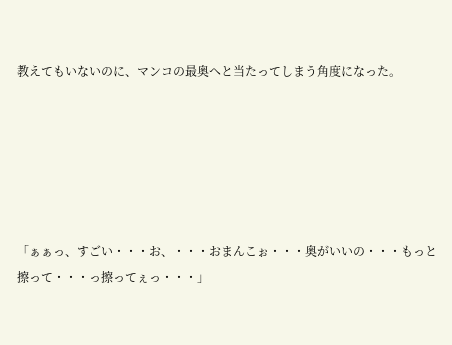教えてもいないのに、マンコの最奥へと当たってしまう角度になった。






「ぁぁっ、すごい・・・お、・・・おまんこぉ・・・奥がいいの・・・もっと擦って・・・っ擦ってぇっ・・・」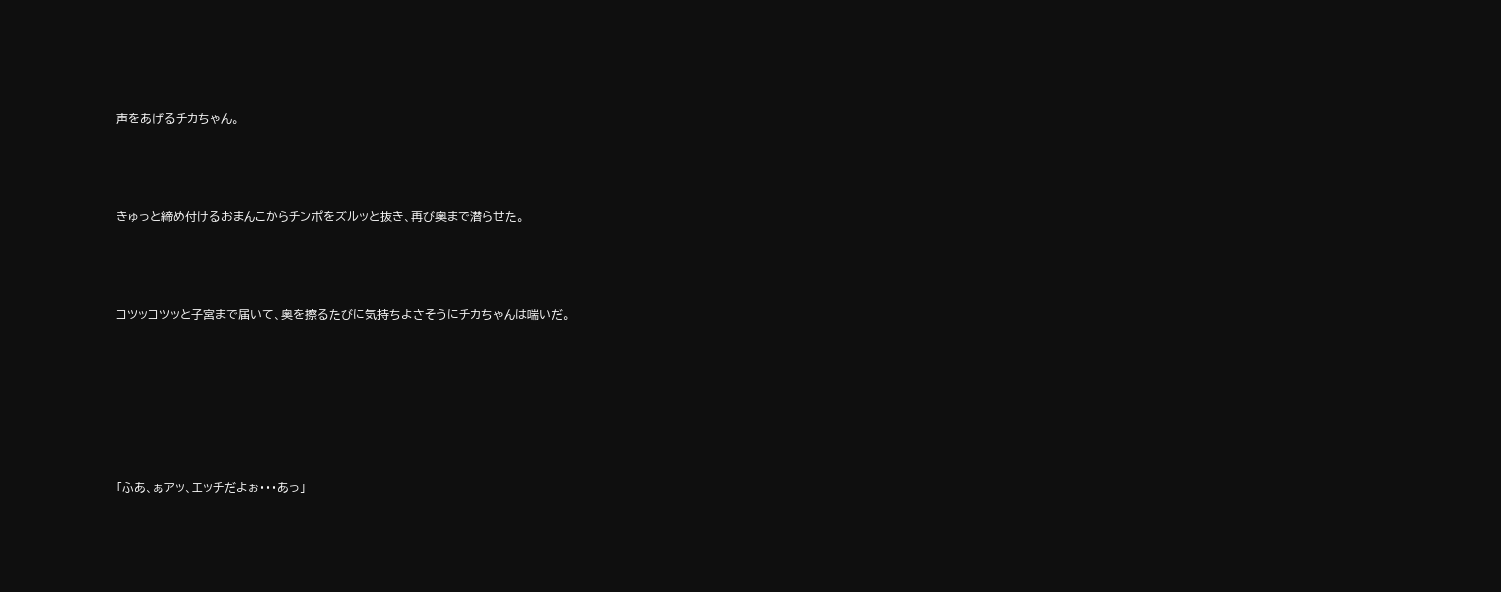声をあげるチカちゃん。



きゅっと締め付けるおまんこからチンポをズルッと抜き、再び奥まで潜らせた。



コツッコツッと子宮まで届いて、奥を擦るたびに気持ちよさそうにチカちゃんは喘いだ。






「ふあ、ぁアッ、エッチだよぉ・・・あっ」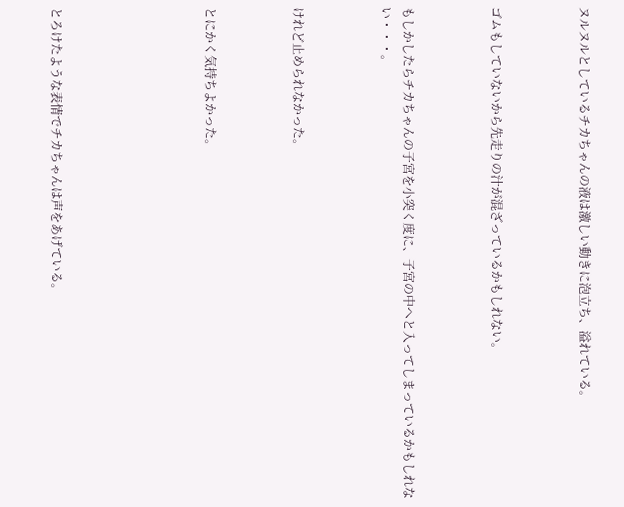ヌルヌルとしているチカちゃんの液は激しい動きに泡立ち、溢れている。



ゴムもしていないから先走りの汁が混ざっているかもしれない。



もしかしたらチカちゃんの子宮を小突く度に、子宮の中へと入ってしまっているかもしれない・・・。



けれど止められなかった。



とにかく気持ちよかった。






とろけたような表情でチカちゃんは声をあげている。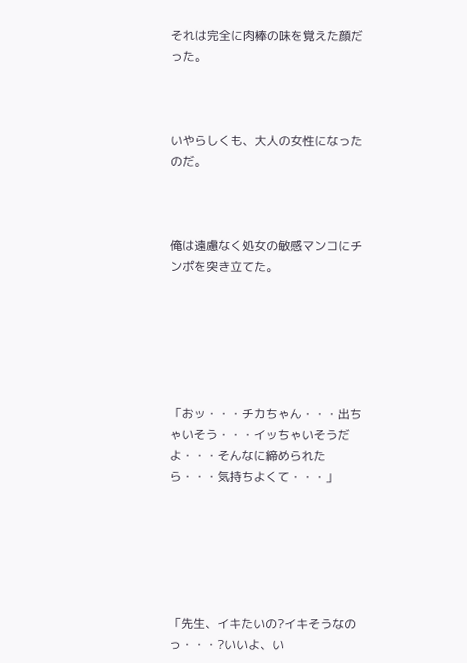それは完全に肉棒の味を覚えた顔だった。



いやらしくも、大人の女性になったのだ。



俺は遠慮なく処女の敏感マンコにチンポを突き立てた。






「おッ・・・チカちゃん・・・出ちゃいそう・・・イッちゃいそうだよ・・・そんなに締められたら・・・気持ちよくて・・・」






「先生、イキたいの?イキそうなのっ・・・?いいよ、い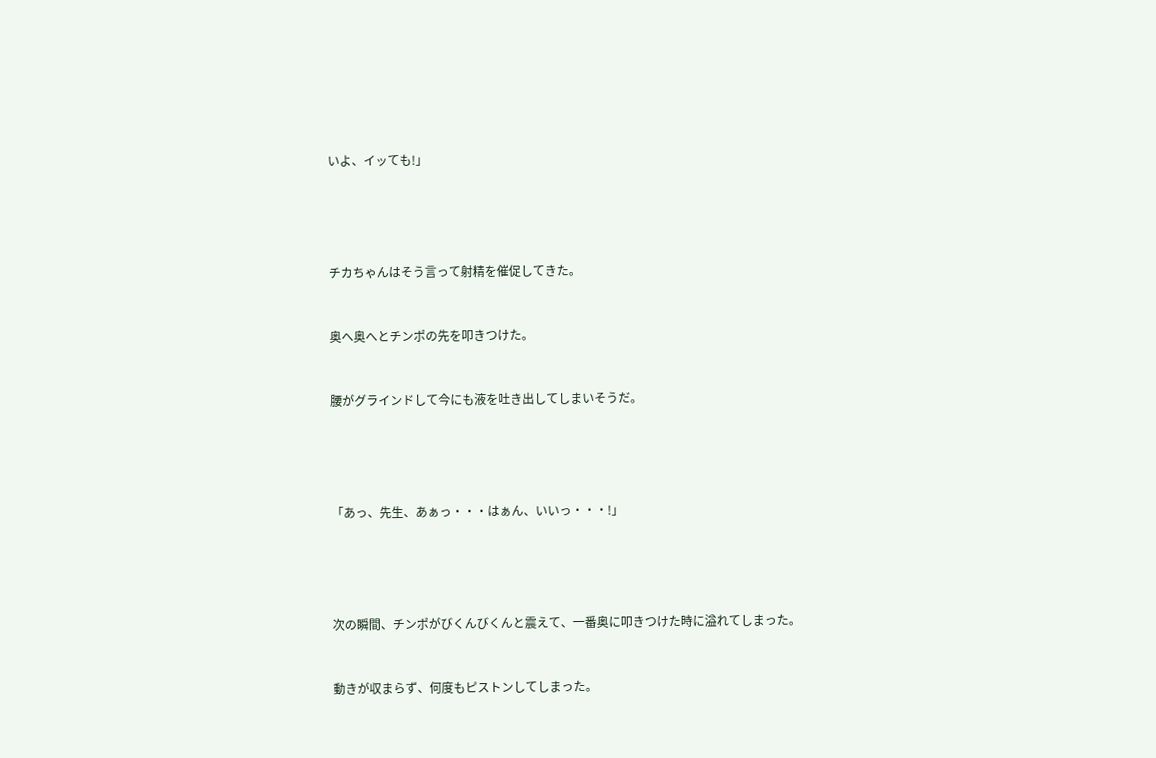いよ、イッても!」






チカちゃんはそう言って射精を催促してきた。



奥へ奥へとチンポの先を叩きつけた。



腰がグラインドして今にも液を吐き出してしまいそうだ。






「あっ、先生、あぁっ・・・はぁん、いいっ・・・!」






次の瞬間、チンポがびくんびくんと震えて、一番奥に叩きつけた時に溢れてしまった。



動きが収まらず、何度もピストンしてしまった。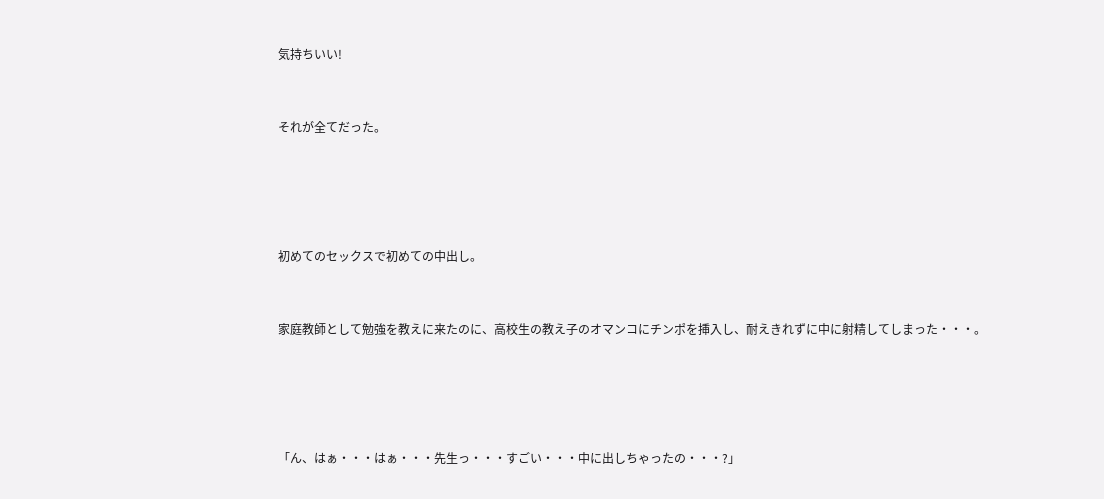気持ちいい!



それが全てだった。






初めてのセックスで初めての中出し。



家庭教師として勉強を教えに来たのに、高校生の教え子のオマンコにチンポを挿入し、耐えきれずに中に射精してしまった・・・。






「ん、はぁ・・・はぁ・・・先生っ・・・すごい・・・中に出しちゃったの・・・?」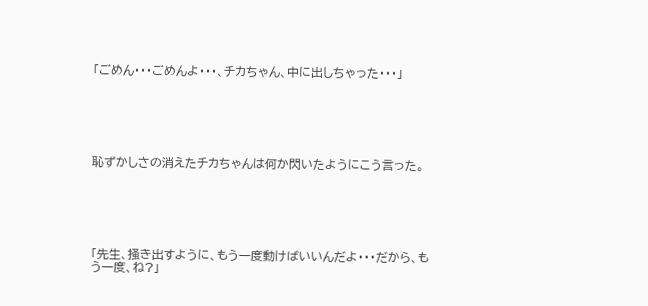「ごめん・・・ごめんよ・・・、チカちゃん、中に出しちゃった・・・」






恥ずかしさの消えたチカちゃんは何か閃いたようにこう言った。






「先生、掻き出すように、もう一度動けばいいんだよ・・・だから、もう一度、ね?」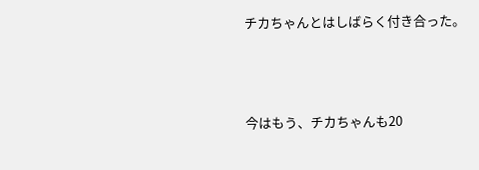チカちゃんとはしばらく付き合った。



今はもう、チカちゃんも20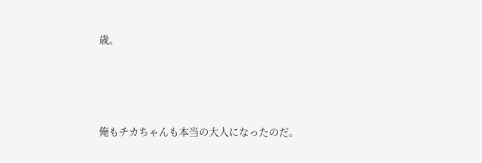歳。



俺もチカちゃんも本当の大人になったのだ。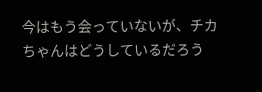今はもう会っていないが、チカちゃんはどうしているだろう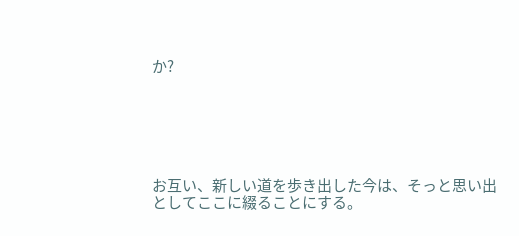か?






お互い、新しい道を歩き出した今は、そっと思い出としてここに綴ることにする。